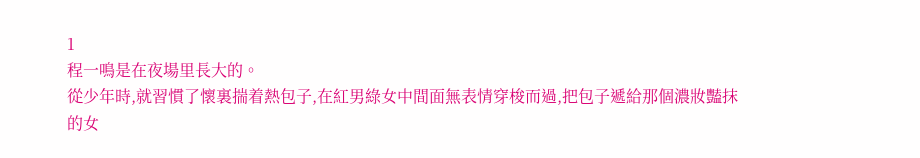1
程一鳴是在夜場里長大的。
從少年時,就習慣了懷裏揣着熱包子,在紅男綠女中間面無表情穿梭而過,把包子遞給那個濃妝豔抹的女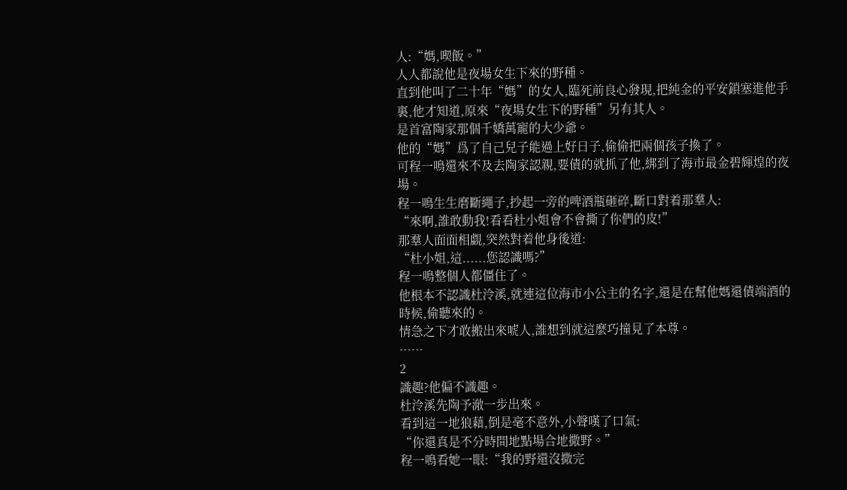人:“媽,喫飯。”
人人都說他是夜場女生下來的野種。
直到他叫了二十年“媽”的女人,臨死前良心發現,把純金的平安鎖塞進他手裏,他才知道,原來“夜場女生下的野種”另有其人。
是首富陶家那個千嬌萬寵的大少爺。
他的“媽”爲了自己兒子能過上好日子,偷偷把兩個孩子換了。
可程一鳴還來不及去陶家認親,要債的就抓了他,綁到了海市最金碧輝煌的夜場。
程一鳴生生磨斷繩子,抄起一旁的啤酒瓶砸碎,斷口對着那羣人:
“來啊,誰敢動我!看看杜小姐會不會撕了你們的皮!”
那羣人面面相覷,突然對着他身後道:
“杜小姐,這......您認識嗎?”
程一鳴整個人都僵住了。
他根本不認識杜泠溪,就連這位海市小公主的名字,還是在幫他媽還債端酒的時候,偷聽來的。
情急之下才敢搬出來唬人,誰想到就這麼巧撞見了本尊。
……
2
識趣?他偏不識趣。
杜泠溪先陶予澈一步出來。
看到這一地狼藉,倒是毫不意外,小聲嘆了口氣:
“你還真是不分時間地點場合地撒野。”
程一鳴看她一眼:“我的野還沒撒完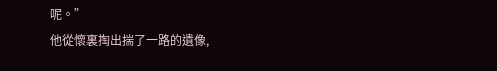呢。”
他從懷裏掏出揣了一路的遺像,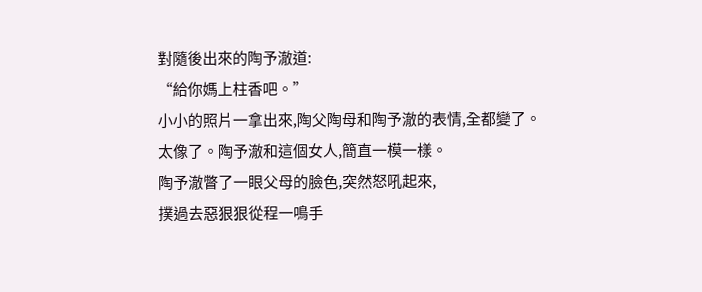對隨後出來的陶予澈道:
“給你媽上柱香吧。”
小小的照片一拿出來,陶父陶母和陶予澈的表情,全都變了。
太像了。陶予澈和這個女人,簡直一模一樣。
陶予澈瞥了一眼父母的臉色,突然怒吼起來,
撲過去惡狠狠從程一鳴手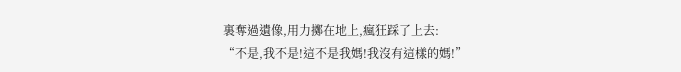裏奪過遺像,用力擲在地上,瘋狂踩了上去:
“不是,我不是!這不是我媽!我沒有這樣的媽!”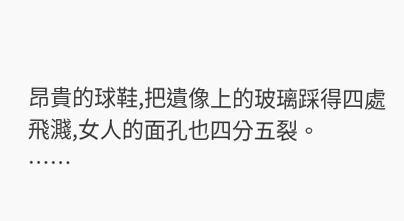昂貴的球鞋,把遺像上的玻璃踩得四處飛濺,女人的面孔也四分五裂。
……